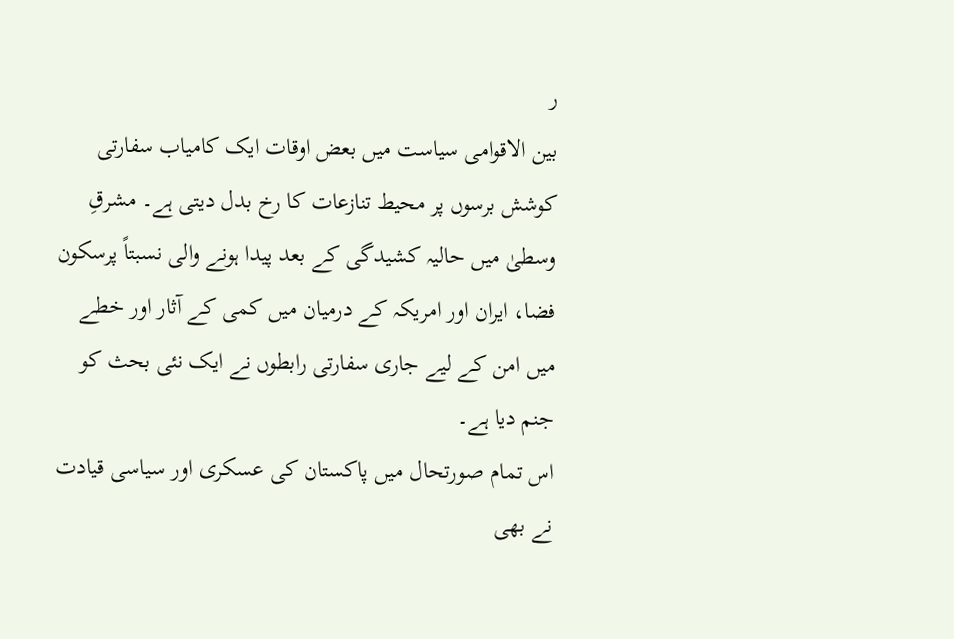ر
بین الاقوامی سیاست میں بعض اوقات ایک کامیاب سفارتی کوشش برسوں پر محیط تنازعات کا رخ بدل دیتی ہے۔ مشرقِ وسطیٰ میں حالیہ کشیدگی کے بعد پیدا ہونے والی نسبتاً پرسکون فضا، ایران اور امریکہ کے درمیان میں کمی کے آثار اور خطے میں امن کے لیے جاری سفارتی رابطوں نے ایک نئی بحث کو جنم دیا ہے۔
اس تمام صورتحال میں پاکستان کی عسکری اور سیاسی قیادت نے بھی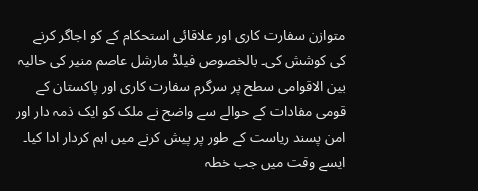متوازن سفارت کاری اور علاقائی استحکام کے کو اجاگر کرنے کی کوشش کی۔ بالخصوص فیلڈ مارشل عاصم منیر کی حالیہ بین الاقوامی سطح پر سرگرم سفارت کاری اور پاکستان کے قومی مفادات کے حوالے سے واضح نے ملک کو ایک ذمہ دار اور امن پسند ریاست کے طور پر پیش کرنے میں اہم کردار ادا کیا۔
ایسے وقت میں جب خطہ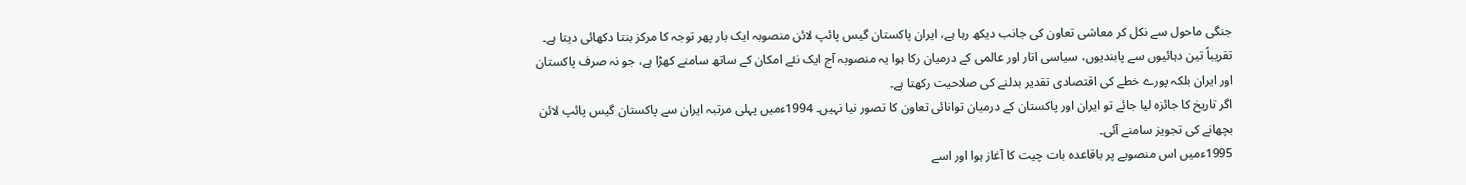جنگی ماحول سے نکل کر معاشی تعاون کی جانب دیکھ رہا ہے، ایران پاکستان گیس پائپ لائن منصوبہ ایک بار پھر توجہ کا مرکز بنتا دکھائی دیتا ہے۔ تقریباً تین دہائیوں سے پابندیوں، سیاسی اتار اور عالمی کے درمیان رکا ہوا یہ منصوبہ آج ایک نئے امکان کے ساتھ سامنے کھڑا ہے، جو نہ صرف پاکستان اور ایران بلکہ پورے خطے کی اقتصادی تقدیر بدلنے کی صلاحیت رکھتا ہے۔
اگر تاریخ کا جائزہ لیا جائے تو ایران اور پاکستان کے درمیان توانائی تعاون کا تصور نیا نہیں۔ 1994ءمیں پہلی مرتبہ ایران سے پاکستان گیس پائپ لائن بچھانے کی تجویز سامنے آئی۔
1995ءمیں اس منصوبے پر باقاعدہ بات چیت کا آغاز ہوا اور اسے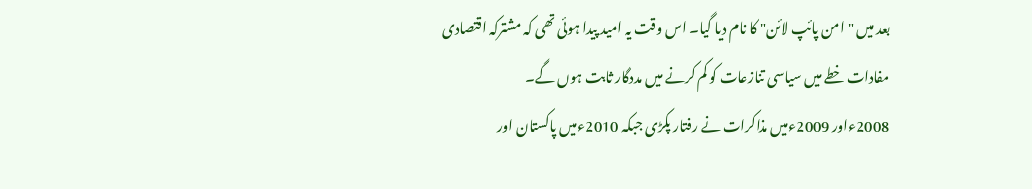بعد میں "امن پائپ لائن" کا نام دیا گیا۔ اس وقت یہ امید پیدا ہوئی تھی کہ مشترکہ اقتصادی مفادات خطے میں سیاسی تنازعات کو کم کرنے میں مددگار ثابت ہوں گے۔
2008ءاور 2009ءمیں مذاکرات نے رفتار پکڑی جبکہ 2010ءمیں پاکستان اور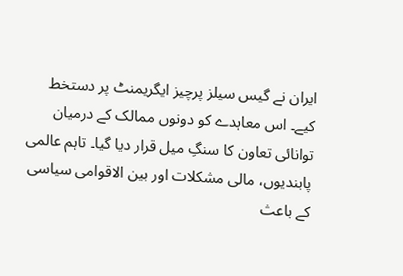ایران نے گیس سیلز پرچیز ایگریمنٹ پر دستخط کیے۔ اس معاہدے کو دونوں ممالک کے درمیان توانائی تعاون کا سنگِ میل قرار دیا گیا۔ تاہم عالمی پابندیوں، مالی مشکلات اور بین الاقوامی سیاسی کے باعث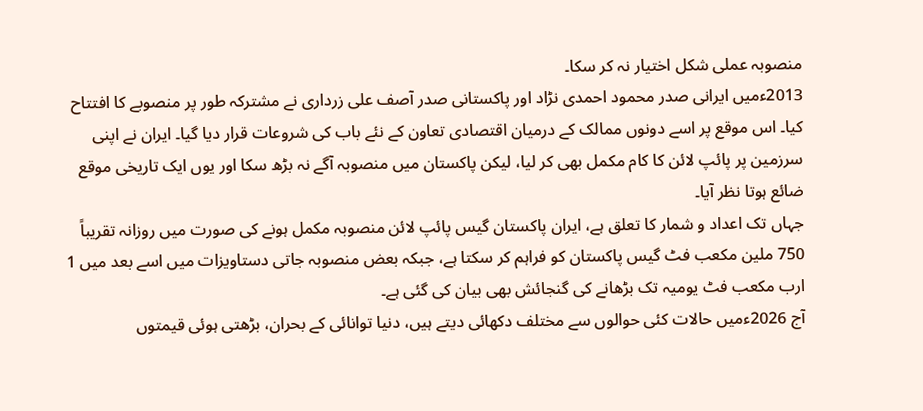منصوبہ عملی شکل اختیار نہ کر سکا۔
2013ءمیں ایرانی صدر محمود احمدی نڑاد اور پاکستانی صدر آصف علی زرداری نے مشترکہ طور پر منصوبے کا افتتاح کیا۔ اس موقع پر اسے دونوں ممالک کے درمیان اقتصادی تعاون کے نئے باب کی شروعات قرار دیا گیا۔ ایران نے اپنی سرزمین پر پائپ لائن کا کام مکمل بھی کر لیا، لیکن پاکستان میں منصوبہ آگے نہ بڑھ سکا اور یوں ایک تاریخی موقع ضائع ہوتا نظر آیا۔
جہاں تک اعداد و شمار کا تعلق ہے، ایران پاکستان گیس پائپ لائن منصوبہ مکمل ہونے کی صورت میں روزانہ تقریباً 750 ملین مکعب فٹ گیس پاکستان کو فراہم کر سکتا ہے، جبکہ بعض منصوبہ جاتی دستاویزات میں اسے بعد میں 1 ارب مکعب فٹ یومیہ تک بڑھانے کی گنجائش بھی بیان کی گئی ہے۔
آج 2026ءمیں حالات کئی حوالوں سے مختلف دکھائی دیتے ہیں، دنیا توانائی کے بحران، بڑھتی ہوئی قیمتوں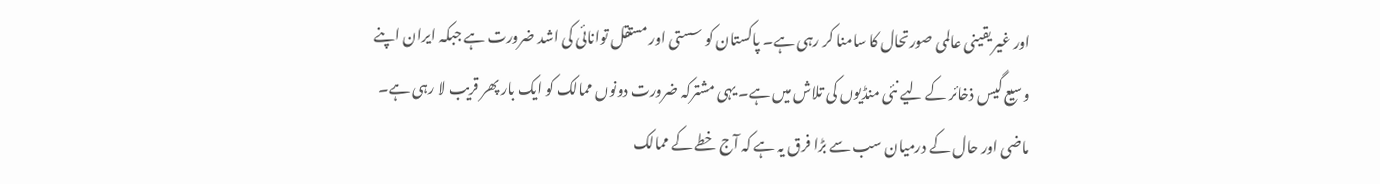اور غیر یقینی عالمی صورتحال کا سامنا کر رہی ہے۔ پاکستان کو سستی اور مستقل توانائی کی اشد ضرورت ہے جبکہ ایران اپنے وسیع گیس ذخائر کے لیے نئی منڈیوں کی تلاش میں ہے۔ یہی مشترکہ ضرورت دونوں ممالک کو ایک بار پھر قریب لا رہی ہے۔
ماضی اور حال کے درمیان سب سے بڑا فرق یہ ہے کہ آج خطے کے ممالک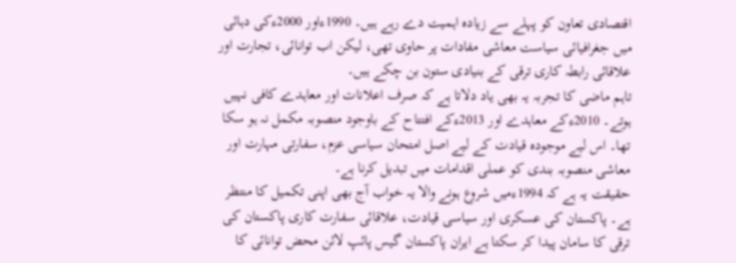اقتصادی تعاون کو پہلے سے زیادہ اہمیت دے رہے ہیں۔ 1990ءاور 2000ءکی دہائی میں جغرافیائی سیاست معاشی مفادات پر حاوی تھی، لیکن اب توانائی، تجارت اور علاقائی رابطہ کاری ترقی کے بنیادی ستون بن چکے ہیں۔
تاہم ماضی کا تجربہ یہ بھی یاد دلاتا ہے کہ صرف اعلانات اور معاہدے کافی نہیں ہوتے۔ 2010ءکے معاہدے اور 2013ءکے افتتاح کے باوجود منصوبہ مکمل نہ ہو سکا تھا۔ اس لیے موجودہ قیادت کے لیے اصل امتحان سیاسی عزم، سفارتی مہارت اور معاشی منصوبہ بندی کو عملی اقدامات میں تبدیل کرنا ہے۔
حقیقت یہ ہے کہ 1994ءمیں شروع ہونے والا یہ خواب آج بھی اپنی تکمیل کا منتظر ہے۔ پاکستان کی عسکری اور سیاسی قیادت، علاقائی سفارت کاری پاکستان کی ترقی کا سامان پیدا کر سکتا ہے ایران پاکستان گیس پائپ لائن محض توانائی کا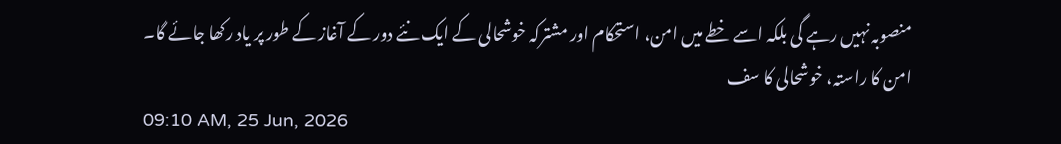منصوبہ نہیں رہے گی بلکہ اسے خطے میں امن، استحکام اور مشترکہ خوشحالی کے ایک نئے دور کے آغاز کے طور پر یاد رکھا جائے گا۔
امن کا راستہ، خوشحالی کا سف
09:10 AM, 25 Jun, 2026